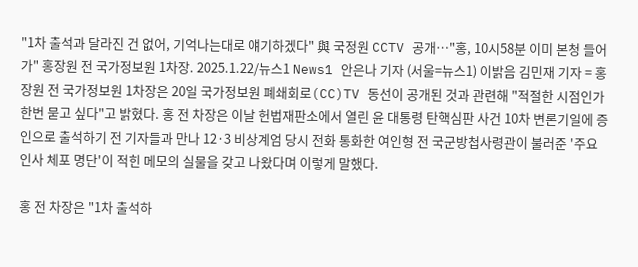"1차 출석과 달라진 건 없어, 기억나는대로 얘기하겠다" 與 국정원 CCTV 공개…"홍, 10시58분 이미 본청 들어가" 홍장원 전 국가정보원 1차장. 2025.1.22/뉴스1 News1 안은나 기자 (서울=뉴스1) 이밝음 김민재 기자 = 홍장원 전 국가정보원 1차장은 20일 국가정보원 폐쇄회로(CC)TV 동선이 공개된 것과 관련해 "적절한 시점인가 한번 묻고 싶다"고 밝혔다. 홍 전 차장은 이날 헌법재판소에서 열린 윤 대통령 탄핵심판 사건 10차 변론기일에 증인으로 출석하기 전 기자들과 만나 12·3 비상계엄 당시 전화 통화한 여인형 전 국군방첩사령관이 불러준 '주요 인사 체포 명단'이 적힌 메모의 실물을 갖고 나왔다며 이렇게 말했다.

홍 전 차장은 "1차 출석하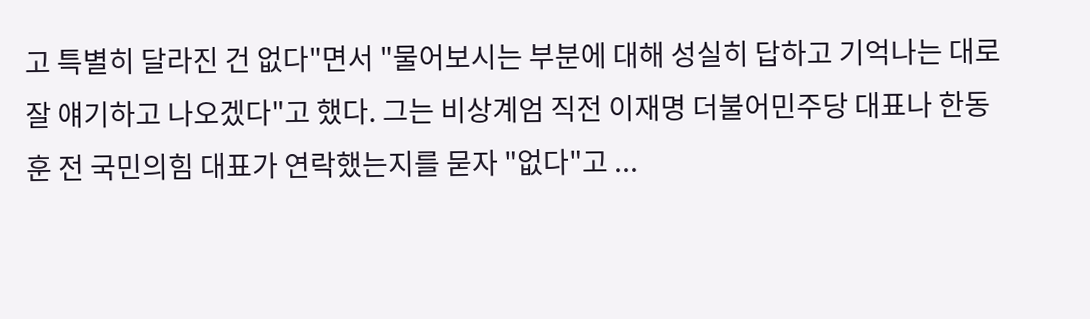고 특별히 달라진 건 없다"면서 "물어보시는 부분에 대해 성실히 답하고 기억나는 대로 잘 얘기하고 나오겠다"고 했다. 그는 비상계엄 직전 이재명 더불어민주당 대표나 한동훈 전 국민의힘 대표가 연락했는지를 묻자 "없다"고 ...